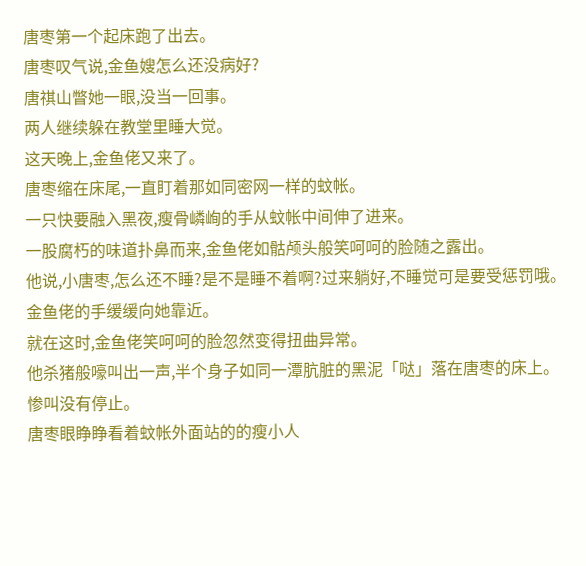唐枣第一个起床跑了出去。
唐枣叹气说,金鱼嫂怎么还没病好?
唐祺山瞥她一眼,没当一回事。
两人继续躲在教堂里睡大觉。
这天晚上,金鱼佬又来了。
唐枣缩在床尾,一直盯着那如同密网一样的蚊帐。
一只快要融入黑夜,瘦骨嶙峋的手从蚊帐中间伸了进来。
一股腐朽的味道扑鼻而来,金鱼佬如骷颅头般笑呵呵的脸随之露出。
他说,小唐枣,怎么还不睡?是不是睡不着啊?过来躺好,不睡觉可是要受惩罚哦。
金鱼佬的手缓缓向她靠近。
就在这时,金鱼佬笑呵呵的脸忽然变得扭曲异常。
他杀猪般嚎叫出一声,半个身子如同一潭肮脏的黑泥「哒」落在唐枣的床上。
惨叫没有停止。
唐枣眼睁睁看着蚊帐外面站的的瘦小人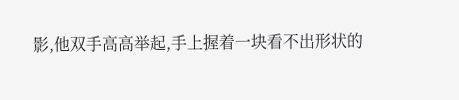影,他双手高高举起,手上握着一块看不出形状的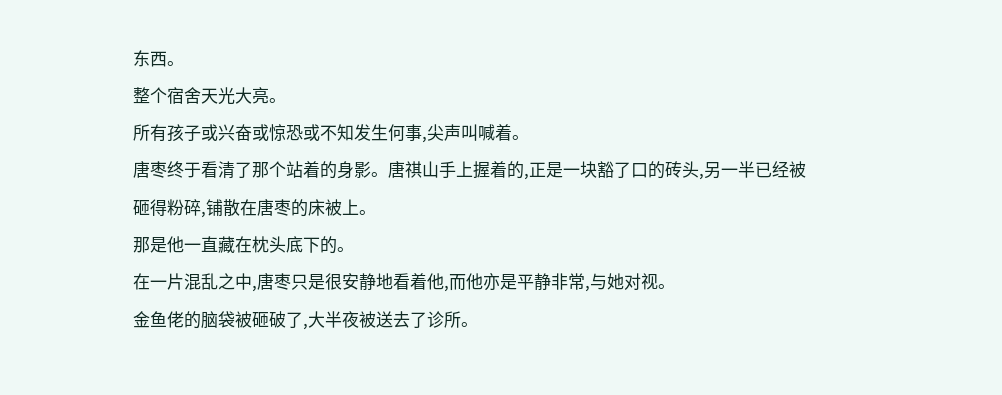东西。
整个宿舍天光大亮。
所有孩子或兴奋或惊恐或不知发生何事,尖声叫喊着。
唐枣终于看清了那个站着的身影。唐祺山手上握着的,正是一块豁了口的砖头,另一半已经被砸得粉碎,铺散在唐枣的床被上。
那是他一直藏在枕头底下的。
在一片混乱之中,唐枣只是很安静地看着他,而他亦是平静非常,与她对视。
金鱼佬的脑袋被砸破了,大半夜被送去了诊所。